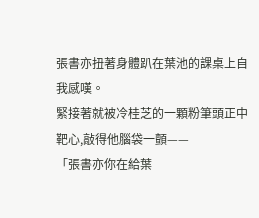張書亦扭著身體趴在葉池的課桌上自我感嘆。
緊接著就被冷桂芝的一顆粉筆頭正中靶心,敲得他腦袋一顫——
「張書亦你在給葉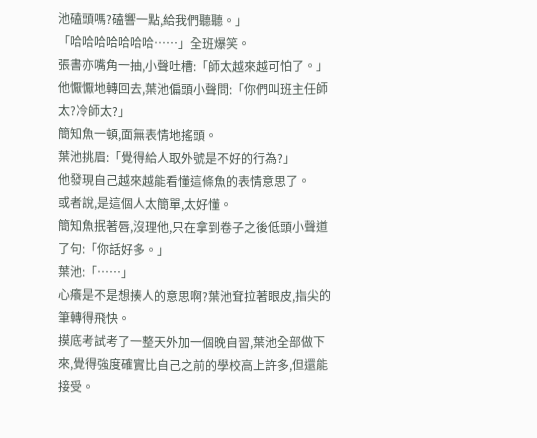池磕頭嗎?磕響一點,給我們聽聽。」
「哈哈哈哈哈哈哈……」全班爆笑。
張書亦嘴角一抽,小聲吐槽:「師太越來越可怕了。」
他懨懨地轉回去,葉池偏頭小聲問:「你們叫班主任師太?冷師太?」
簡知魚一頓,面無表情地搖頭。
葉池挑眉:「覺得給人取外號是不好的行為?」
他發現自己越來越能看懂這條魚的表情意思了。
或者說,是這個人太簡單,太好懂。
簡知魚抿著唇,沒理他,只在拿到卷子之後低頭小聲道了句:「你話好多。」
葉池:「……」
心癢是不是想揍人的意思啊?葉池耷拉著眼皮,指尖的筆轉得飛快。
摸底考試考了一整天外加一個晚自習,葉池全部做下來,覺得強度確實比自己之前的學校高上許多,但還能接受。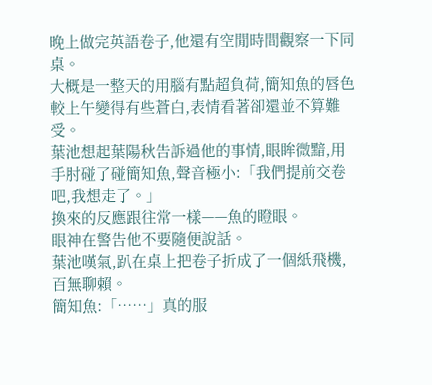晚上做完英語卷子,他還有空閒時間觀察一下同桌。
大概是一整天的用腦有點超負荷,簡知魚的唇色較上午變得有些蒼白,表情看著卻還並不算難受。
葉池想起葉陽秋告訴過他的事情,眼眸微黯,用手肘碰了碰簡知魚,聲音極小:「我們提前交卷吧,我想走了。」
換來的反應跟往常一樣——魚的瞪眼。
眼神在警告他不要隨便說話。
葉池嘆氣,趴在桌上把卷子折成了一個紙飛機,百無聊賴。
簡知魚:「……」真的服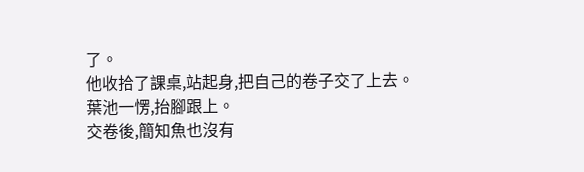了。
他收拾了課桌,站起身,把自己的卷子交了上去。
葉池一愣,抬腳跟上。
交卷後,簡知魚也沒有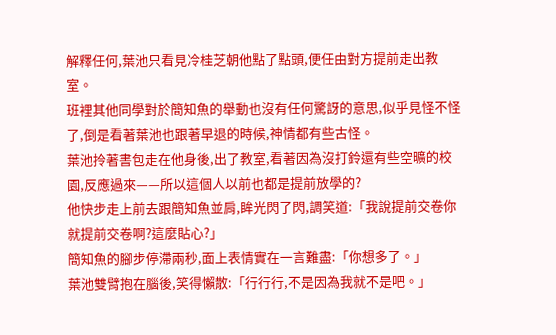解釋任何,葉池只看見冷桂芝朝他點了點頭,便任由對方提前走出教室。
班裡其他同學對於簡知魚的舉動也沒有任何驚訝的意思,似乎見怪不怪了,倒是看著葉池也跟著早退的時候,神情都有些古怪。
葉池拎著書包走在他身後,出了教室,看著因為沒打鈴還有些空曠的校園,反應過來——所以這個人以前也都是提前放學的?
他快步走上前去跟簡知魚並肩,眸光閃了閃,調笑道:「我說提前交卷你就提前交卷啊?這麼貼心?」
簡知魚的腳步停滯兩秒,面上表情實在一言難盡:「你想多了。」
葉池雙臂抱在腦後,笑得懶散:「行行行,不是因為我就不是吧。」